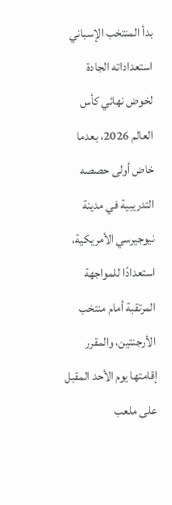بدأ المنتخب الإسباني استعداداته الجادة لخوض نهائي كأس العالم 2026، بعدما خاض أولى حصصه التدريبية في مدينة نيوجيرسي الأمريكية، استعدادًا للمواجهة المرتقبة أمام منتخب الأرجنتين، والمقرر إقامتها يوم الأحد المقبل على ملعب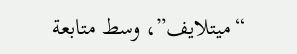“ميتلايف”، وسط متابعة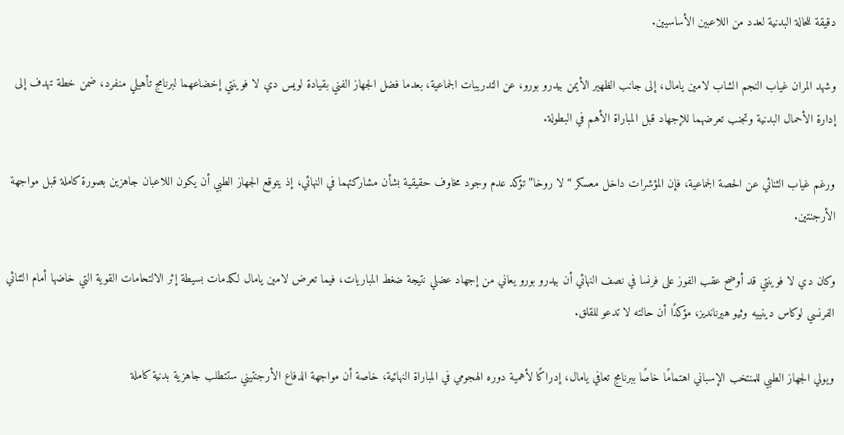دقيقة للحالة البدنية لعدد من اللاعبين الأساسيين.

وشهد المران غياب النجم الشاب لامين يامال، إلى جانب الظهير الأيمن بيدرو بورو، عن التدريبات الجماعية، بعدما فضل الجهاز الفني بقيادة لويس دي لا فوينتي إخضاعهما لبرنامج تأهيلي منفرد، ضمن خطة تهدف إلى إدارة الأحمال البدنية وتجنب تعرضهما للإجهاد قبل المباراة الأهم في البطولة.

ورغم غياب الثنائي عن الحصة الجماعية، فإن المؤشرات داخل معسكر “لا روخا” تؤكد عدم وجود مخاوف حقيقية بشأن مشاركتهما في النهائي، إذ يتوقع الجهاز الطبي أن يكون اللاعبان جاهزين بصورة كاملة قبل مواجهة الأرجنتين.

وكان دي لا فوينتي قد أوضح عقب الفوز على فرنسا في نصف النهائي أن بيدرو بورو يعاني من إجهاد عضلي نتيجة ضغط المباريات، فيما تعرض لامين يامال لكدمات بسيطة إثر الالتحامات القوية التي خاضها أمام الثنائي الفرنسي لوكاس دينييه وثيو هيرنانديز، مؤكدًا أن حالته لا تدعو للقلق.

ويولي الجهاز الطبي للمنتخب الإسباني اهتمامًا خاصًا ببرنامج تعافي يامال، إدراكًا لأهمية دوره الهجومي في المباراة النهائية، خاصة أن مواجهة الدفاع الأرجنتيني ستتطلب جاهزية بدنية كاملة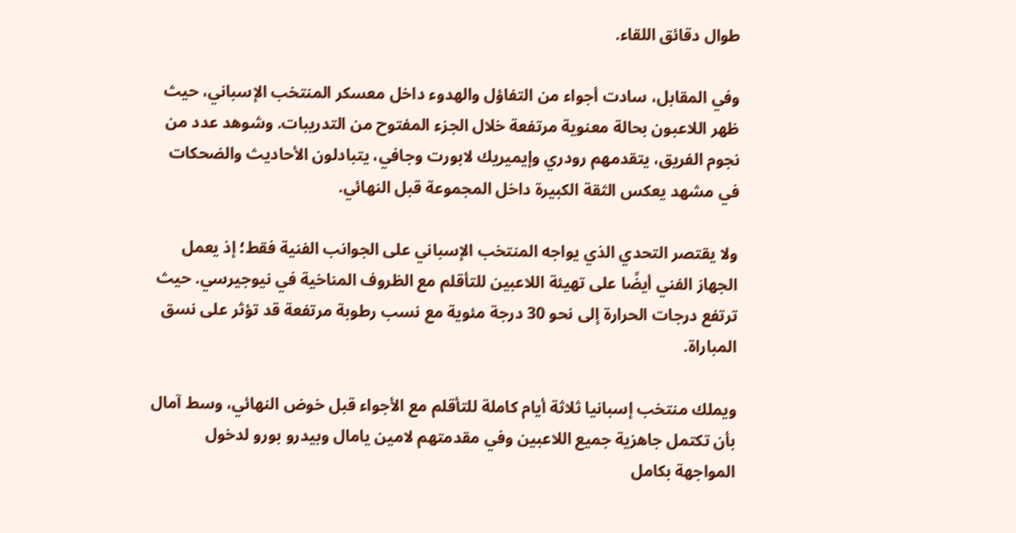طوال دقائق اللقاء.

وفي المقابل، سادت أجواء من التفاؤل والهدوء داخل معسكر المنتخب الإسباني، حيث ظهر اللاعبون بحالة معنوية مرتفعة خلال الجزء المفتوح من التدريبات. وشوهد عدد من نجوم الفريق، يتقدمهم رودري وإيميريك لابورت وجافي، يتبادلون الأحاديث والضحكات في مشهد يعكس الثقة الكبيرة داخل المجموعة قبل النهائي.

ولا يقتصر التحدي الذي يواجه المنتخب الإسباني على الجوانب الفنية فقط؛ إذ يعمل الجهاز الفني أيضًا على تهيئة اللاعبين للتأقلم مع الظروف المناخية في نيوجيرسي. حيث ترتفع درجات الحرارة إلى نحو 30 درجة مئوية مع نسب رطوبة مرتفعة قد تؤثر على نسق المباراة.

ويملك منتخب إسبانيا ثلاثة أيام كاملة للتأقلم مع الأجواء قبل خوض النهائي، وسط آمال بأن تكتمل جاهزية جميع اللاعبين وفي مقدمتهم لامين يامال وبيدرو بورو لدخول المواجهة بكامل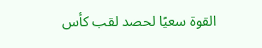القوة سعيًا لحصد لقب كأس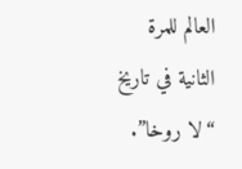العالم للمرة الثانية في تاريخ “لا روخا”.